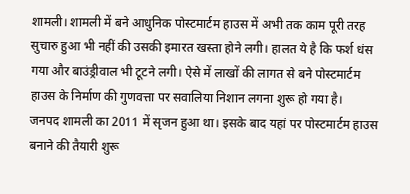शामली। शामली में बने आधुनिक पोस्टमार्टम हाउस में अभी तक काम पूरी तरह सुचारु हुआ भी नहीं की उसकी इमारत खस्ता होने लगी। हालत ये है कि फर्श धंस गया और बाउंड्रीवाल भी टूटने लगी। ऐसे में लाखों की लागत से बने पोस्टमार्टम हाउस के निर्माण की गुणवत्ता पर सवालिया निशान लगना शुरू हो गया है।
जनपद शामली का 2011 में सृजन हुआ था। इसके बाद यहां पर पोस्टमार्टम हाउस बनाने की तैयारी शुरू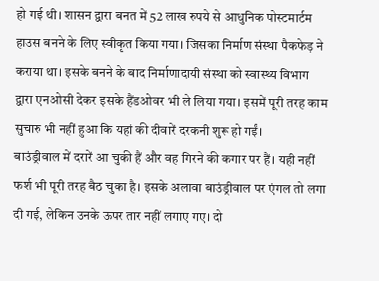हो गई थी। शासन द्वारा बनत में 52 लाख रुपये से आधुनिक पोस्टमार्टम हाउस बनने के लिए स्वीकृत किया गया। जिसका निर्माण संस्था पैकफेड़ ने कराया था। इसके बनने के बाद निर्माणादायी संस्था को स्वास्थ्य विभाग द्वारा एनओसी देकर इसके हैंडओवर भी ले लिया गया। इसमें पूरी तरह काम सुचारु भी नहीं हुआ कि यहां की दीवारें दरकनी शुरू हो गईं।
बाउंड्रीवाल में दरारें आ चुकी हैं और वह गिरने की कगार पर हैं। यही नहीं फर्श भी पूरी तरह बैठ चुका है। इसके अलावा बाउंड्रीवाल पर एंगल तो लगा दी गई, लेकिन उनके ऊपर तार नहीं लगाए गए। दो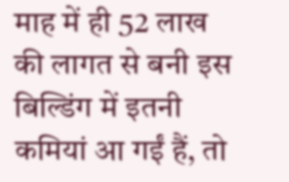माह में ही 52 लाख की लागत से बनी इस बिल्डिंग में इतनी कमियां आ गईं हैं, तो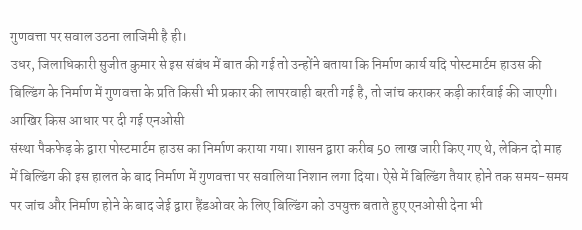गुणवत्ता पर सवाल उठना लाजिमी है ही।
उधर, जिलाधिकारी सुजीत कुमार से इस संबंध में बात की गई तो उन्होंने बताया कि निर्माण कार्य यदि पोस्टमार्टम हाउस की बिल्डिंग के निर्माण में गुणवत्ता के प्रति किसी भी प्रकार की लापरवाही बरती गई है, तो जांच कराकर कड़ी कार्रवाई की जाएगी।
आखिर किस आधार पर दी गई एनओसी
संस्था पैकफेड़ के द्वारा पोस्टमार्टम हाउस का निर्माण कराया गया। शासन द्वारा करीब 50 लाख जारी किए गए थे, लेकिन दो माह में बिल्डिंग की इस हालत के बाद निर्माण में गुणवत्ता पर सवालिया निशान लगा दिया। ऐसे में बिल्डिंग तैयार होने तक समय-समय पर जांच और निर्माण होने के बाद जेई द्वारा हैंडओवर के लिए बिल्डिंग को उपयुक्त बताते हुए एनओसी देना भी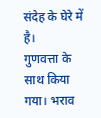संदेह के घेरे में है।
गुणवत्ता के साथ किया गया। भराव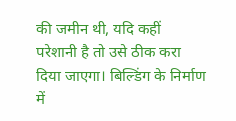की जमीन थी, यदि कहीं परेशानी है तो उसे ठीक करा दिया जाएगा। बिल्डिंग के निर्माण में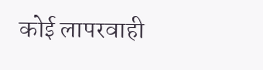कोई लापरवाही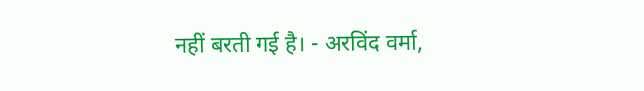नहीं बरती गई है। - अरविंद वर्मा,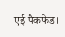एई पैकफेड।